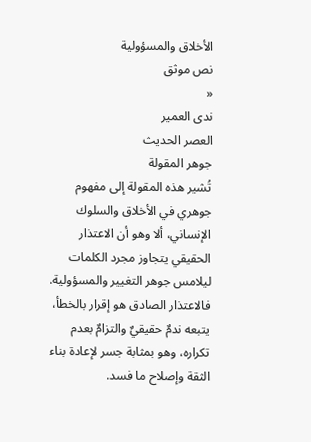الأخلاق والمسؤولية
نص موثق
«
ندى العمير
العصر الحديث
جوهر المقولة
تُشير هذه المقولة إلى مفهوم جوهري في الأخلاق والسلوك الإنساني، ألا وهو أن الاعتذار الحقيقي يتجاوز مجرد الكلمات ليلامس جوهر التغيير والمسؤولية. فالاعتذار الصادق هو إقرار بالخطأ، يتبعه ندمٌ حقيقيٌ والتزامٌ بعدم تكراره، وهو بمثابة جسر لإعادة بناء الثقة وإصلاح ما فسد.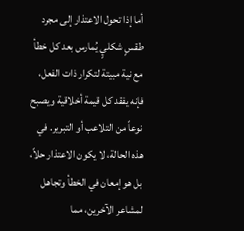أما إذا تحول الاعتذار إلى مجرد طقسٍ شكليٍ يُمارس بعد كل خطأ مع نية مبيتة لتكرار ذات الفعل، فإنه يفقد كل قيمة أخلاقية ويصبح نوعاً من التلاعب أو التبرير. في هذه الحالة، لا يكون الاعتذار حلاً، بل هو إمعان في الخطأ وتجاهل لمشاعر الآخرين، مما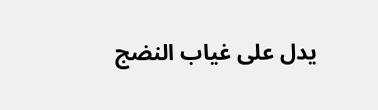يدل على غياب النضج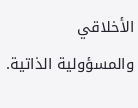الأخلاقي والمسؤولية الذاتية.